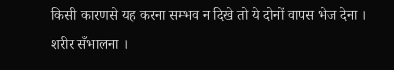किसी कारणसे यह करना सम्भव न दिखे तो ये दोनों वापस भेज देना । शरीर सँभालना ।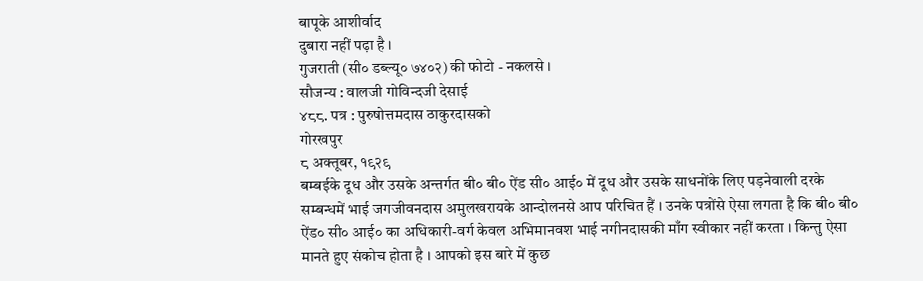बापूके आशीर्वाद
दुबारा नहीं पढ़ा है ।
गुजराती (सी० डब्ल्यू० ७४०२) की फोटो - नकलसे ।
सौजन्य : वालजी गोविन्दजी देसाई
४८८. पत्र : पुरुषोत्तमदास ठाकुरदासको
गोरखपुर
८ अक्तूबर, १९२९
बम्बईके दूध और उसके अन्तर्गत बी० बी० ऐंड सी० आई० में दूध और उसके साधनोंके लिए पड़नेवाली दरके सम्बन्धमें भाई जगजीवनदास अमुलखरायके आन्दोलनसे आप परिचित हैं । उनके पत्रोंसे ऐसा लगता है कि बी० बी० ऐंड० सी० आई० का अधिकारी-वर्ग केवल अभिमानवश भाई नगीनदासकी माँग स्वीकार नहीं करता । किन्तु ऐसा मानते हुए संकोच होता है । आपको इस बारे में कुछ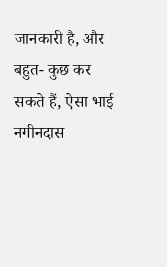जानकारी है, और बहुत- कुछ कर सकते हैं, ऐसा भाई नगीनदास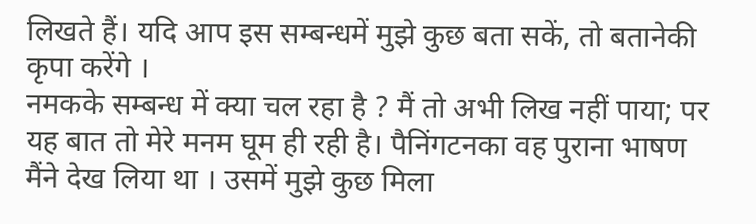लिखते हैं। यदि आप इस सम्बन्धमें मुझे कुछ बता सकें, तो बतानेकी कृपा करेंगे ।
नमकके सम्बन्ध में क्या चल रहा है ? मैं तो अभी लिख नहीं पाया; पर यह बात तो मेरे मनम घूम ही रही है। पैनिंगटनका वह पुराना भाषण मैंने देख लिया था । उसमें मुझे कुछ मिला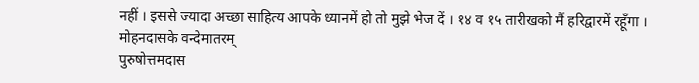नहीं । इससे ज्यादा अच्छा साहित्य आपके ध्यानमें हो तो मुझे भेज दें । १४ व १५ तारीखको मैं हरिद्वारमें रहूँगा ।
मोहनदासके वन्देमातरम्
पुरुषोत्तमदास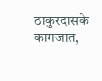ठाकुरदासके कागजात,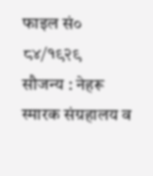फाइल सं० ८४/१९२९
सौजन्य : नेहरू स्मारक संग्रहालय व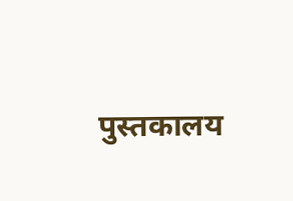पुस्तकालय